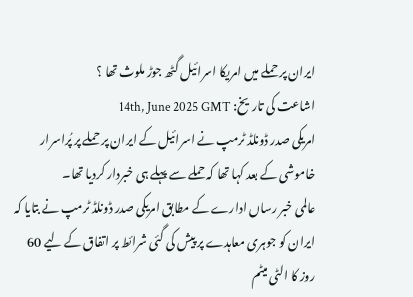ایران پر حملے میں امریکا اسرائیل گٹھ جوڑ ملوث تھا ؟
اشاعت کی تاریخ: 14th, June 2025 GMT
امریکی صدر ڈونلڈ ٹرمپ نے اسرائیل کے ایران پر حملے پر پُراسرار خاموشی کے بعد کہا تھا کہ حملے سے پہلے ہی خبردار کردیا تھا۔
عالمی خبر رساں ادارے کے مطابق امریکی صدر ڈونلڈ ٹرمپ نے بتایا کہ ایران کو جوہری معاہدے پر پیش کی گئی شرائط پر اتفاق کے لیے 60 روز کا الٹی میٹم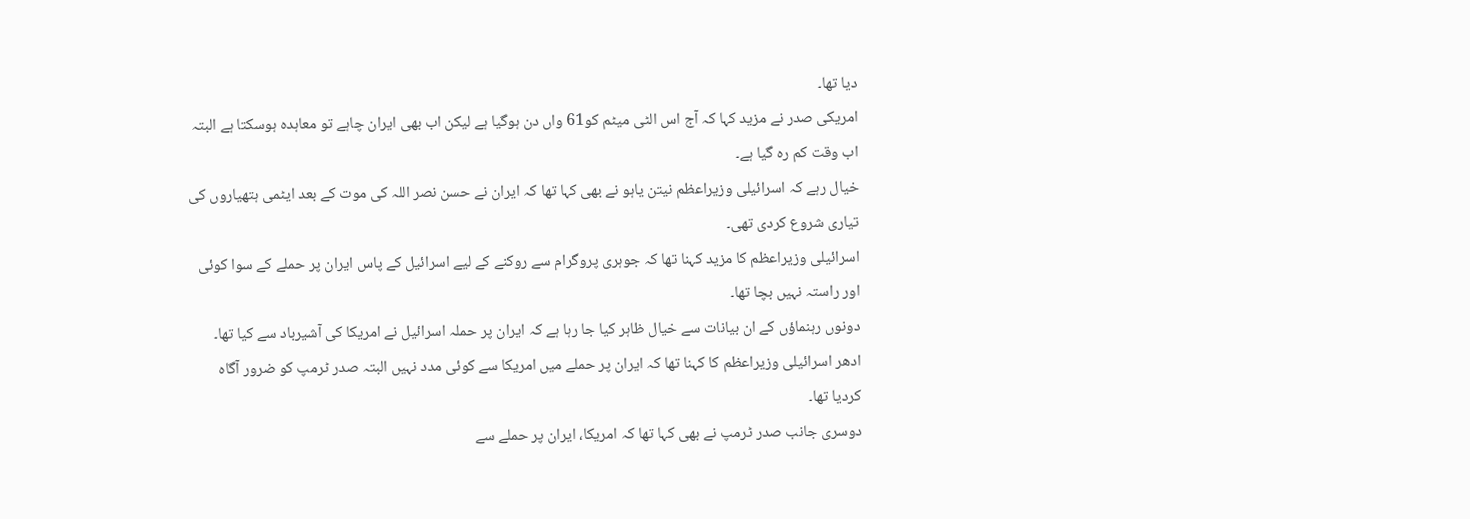دیا تھا۔
امریکی صدر نے مزید کہا کہ آج اس الٹی میٹم کو61 واں دن ہوگیا ہے لیکن اب بھی ایران چاہے تو معاہدہ ہوسکتا ہے البتہ اب وقت کم رہ گیا ہے۔
خیال رہے کہ اسرائیلی وزیراعظم نیتن یاہو نے بھی کہا تھا کہ ایران نے حسن نصر اللہ کی موت کے بعد ایٹمی ہتھیاروں کی تیاری شروع کردی تھی۔
اسرائیلی وزیراعظم کا مزید کہنا تھا کہ جوہری پروگرام سے روکنے کے لیے اسرائیل کے پاس ایران پر حملے کے سوا کوئی اور راستہ نہیں بچا تھا۔
دونوں رہنماؤں کے ان بیانات سے خیال ظاہر کیا جا رہا ہے کہ ایران پر حملہ اسرائیل نے امریکا کی آشیرباد سے کیا تھا۔
ادھر اسرائیلی وزیراعظم کا کہنا تھا کہ ایران پر حملے میں امریکا سے کوئی مدد نہیں البتہ صدر ٹرمپ کو ضرور آگاہ کردیا تھا۔
دوسری جانب صدر ٹرمپ نے بھی کہا تھا کہ امریکا، ایران پر حملے سے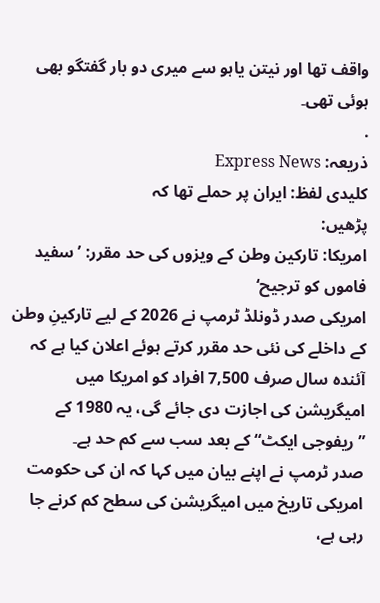واقف تھا اور نیتن یاہو سے میری دو بار گفتگو بھی ہوئی تھی۔
.
ذریعہ: Express News
کلیدی لفظ: ایران پر حملے تھا کہ
پڑھیں:
امریکا: تارکین وطن کے ویزوں کی حد مقرر: ’سفید فاموں کو ترجیح‘
امریکی صدر ڈونلڈ ٹرمپ نے 2026 کے لیے تارکینِ وطن کے داخلے کی نئی حد مقرر کرتے ہوئے اعلان کیا ہے کہ آئندہ سال صرف 7,500 افراد کو امریکا میں امیگریشن کی اجازت دی جائے گی، یہ 1980 کے ”ریفوجی ایکٹ“ کے بعد سب سے کم حد ہے۔
صدر ٹرمپ نے اپنے بیان میں کہا کہ ان کی حکومت امریکی تاریخ میں امیگریشن کی سطح کم کرنے جا رہی ہے،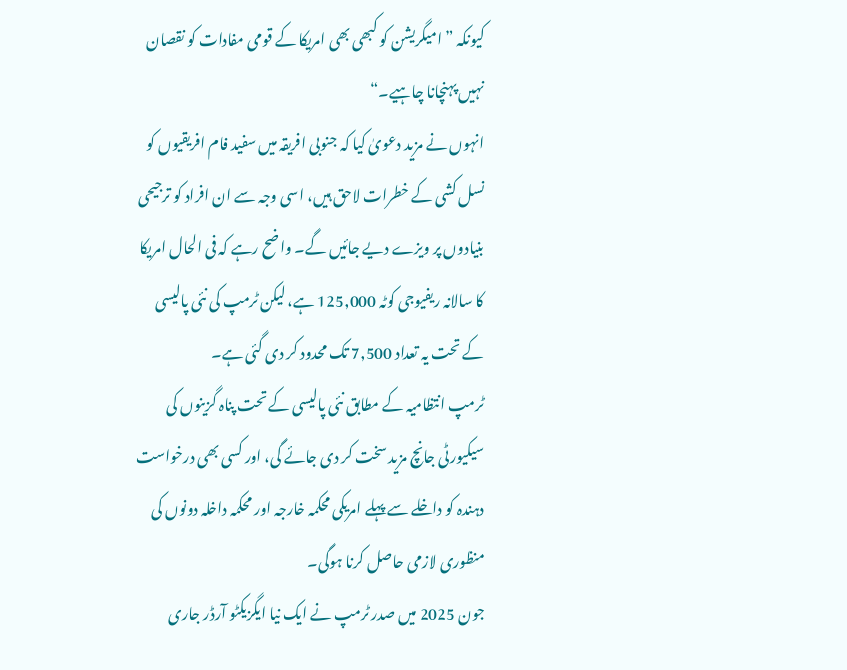کیونکہ ”امیگریشن کو کبھی بھی امریکا کے قومی مفادات کو نقصان نہیں پہنچانا چاہیے۔“
انہوں نے مزید دعویٰ کیا کہ جنوبی افریقہ میں سفید فام افریقیوں کو نسل کشی کے خطرات لاحق ہیں، اسی وجہ سے ان افراد کو ترجیحی بنیادوں پر ویزے دیے جائیں گے۔ واضح رہے کہ فی الحال امریکا کا سالانہ ریفیوجی کوٹہ 125,000 ہے، لیکن ٹرمپ کی نئی پالیسی کے تحت یہ تعداد 7,500 تک محدود کر دی گئی ہے۔
ٹرمپ انتظامیہ کے مطابق نئی پالیسی کے تحت پناہ گزینوں کی سیکیورٹی جانچ مزید سخت کر دی جائے گی، اور کسی بھی درخواست دہندہ کو داخلے سے پہلے امریکی محکمہ خارجہ اور محکمہ داخلہ دونوں کی منظوری لازمی حاصل کرنا ہوگی۔
جون 2025 میں صدر ٹرمپ نے ایک نیا ایگزیکٹو آرڈر جاری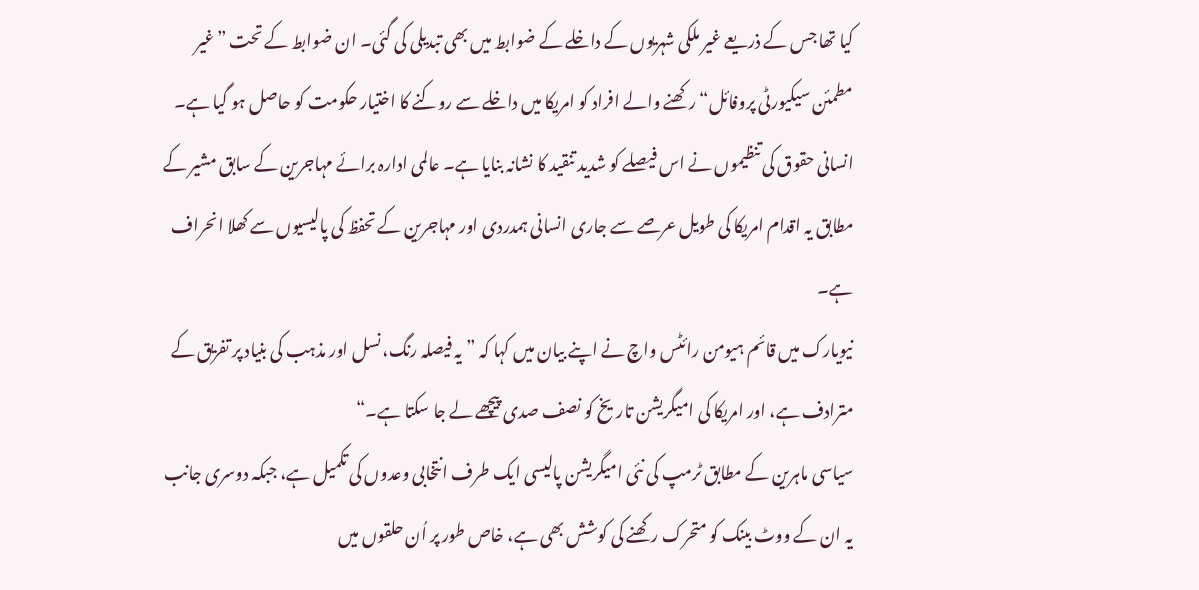کیا تھا جس کے ذریعے غیر ملکی شہریوں کے داخلے کے ضوابط میں بھی تبدیلی کی گئی۔ ان ضوابط کے تحت ”غیر مطمئن سیکیورٹی پروفائل“ رکھنے والے افراد کو امریکا میں داخلے سے روکنے کا اختیار حکومت کو حاصل ہو گیا ہے۔
انسانی حقوق کی تنظیموں نے اس فیصلے کو شدید تنقید کا نشانہ بنایا ہے۔ عالمی ادارہ برائے مہاجرین کے سابق مشیر کے مطابق یہ اقدام امریکا کی طویل عرصے سے جاری انسانی ہمدردی اور مہاجرین کے تحفظ کی پالیسیوں سے کھلا انحراف ہے۔
نیویارک میں قائم ہیومن رائٹس واچ نے اپنے بیان میں کہا کہ ”یہ فیصلہ رنگ، نسل اور مذہب کی بنیاد پر تفریق کے مترادف ہے، اور امریکا کی امیگریشن تاریخ کو نصف صدی پیچھے لے جا سکتا ہے۔“
سیاسی ماہرین کے مطابق ٹرمپ کی نئی امیگریشن پالیسی ایک طرف انتخابی وعدوں کی تکمیل ہے، جبکہ دوسری جانب یہ ان کے ووٹ بینک کو متحرک رکھنے کی کوشش بھی ہے، خاص طور پر اُن حلقوں میں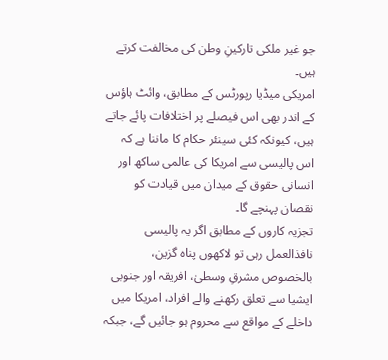جو غیر ملکی تارکینِ وطن کی مخالفت کرتے ہیں۔
امریکی میڈیا رپورٹس کے مطابق، وائٹ ہاؤس کے اندر بھی اس فیصلے پر اختلافات پائے جاتے ہیں، کیونکہ کئی سینئر حکام کا ماننا ہے کہ اس پالیسی سے امریکا کی عالمی ساکھ اور انسانی حقوق کے میدان میں قیادت کو نقصان پہنچے گا۔
تجزیہ کاروں کے مطابق اگر یہ پالیسی نافذالعمل رہی تو لاکھوں پناہ گزین، بالخصوص مشرقِ وسطیٰ، افریقہ اور جنوبی ایشیا سے تعلق رکھنے والے افراد، امریکا میں داخلے کے مواقع سے محروم ہو جائیں گے، جبکہ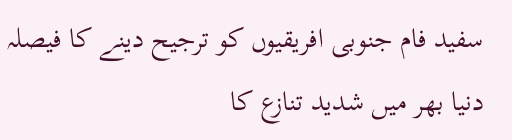سفید فام جنوبی افریقیوں کو ترجیح دینے کا فیصلہ دنیا بھر میں شدید تنازع کا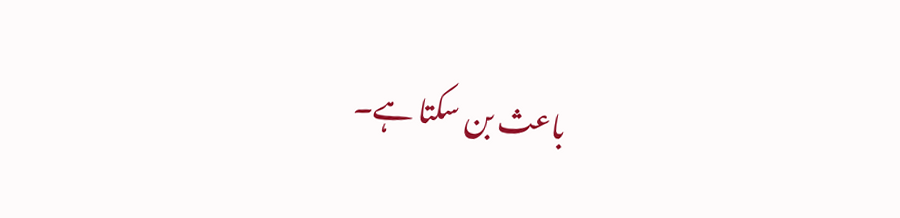باعث بن سکتا ہے۔